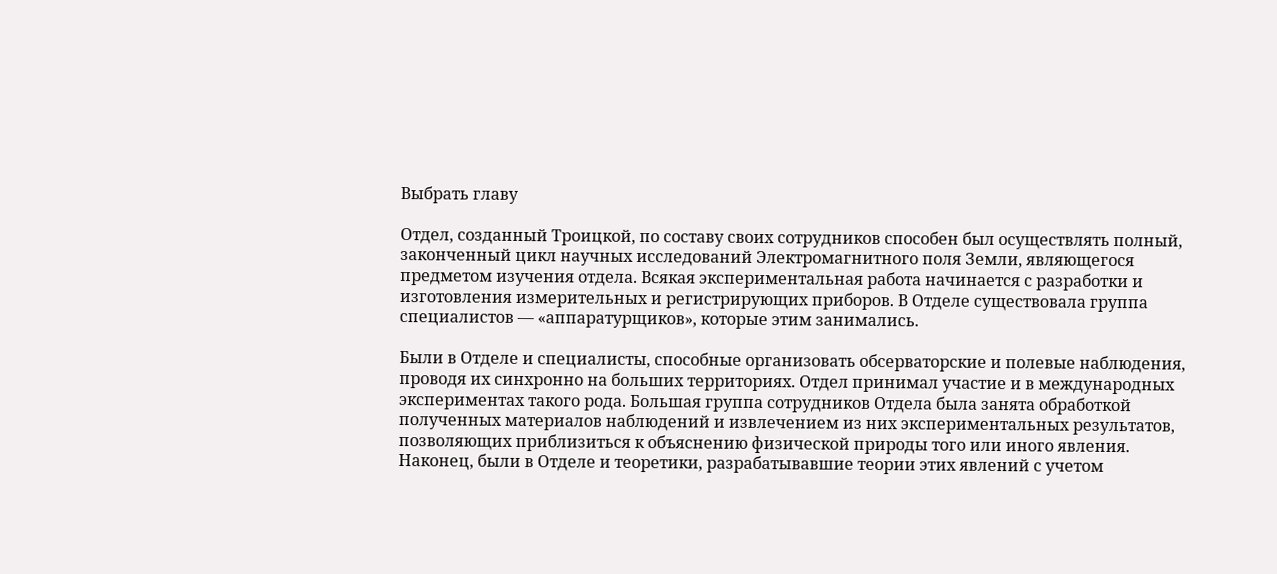Выбрать главу

Отдел, созданный Троицкой, по составу своих сотрудников способен был осуществлять полный, законченный цикл научных исследований Электромагнитного поля Земли, являющегося предметом изучения отдела. Всякая экспериментальная работа начинается с разработки и изготовления измерительных и регистрирующих приборов. В Отделе существовала группа специалистов — «аппаратурщиков», которые этим занимались.

Были в Отделе и специалисты, способные организовать обсерваторские и полевые наблюдения, проводя их синхронно на больших территориях. Отдел принимал участие и в международных экспериментах такого рода. Большая группа сотрудников Отдела была занята обработкой полученных материалов наблюдений и извлечением из них экспериментальных результатов, позволяющих приблизиться к объяснению физической природы того или иного явления. Наконец, были в Отделе и теоретики, разрабатывавшие теории этих явлений с учетом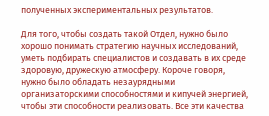полученных экспериментальных результатов.

Для того, чтобы создать такой Отдел, нужно было хорошо понимать стратегию научных исследований, уметь подбирать специалистов и создавать в их среде здоровую, дружескую атмосферу. Короче говоря, нужно было обладать незаурядными организаторскими способностями и кипучей энергией, чтобы эти способности реализовать. Все эти качества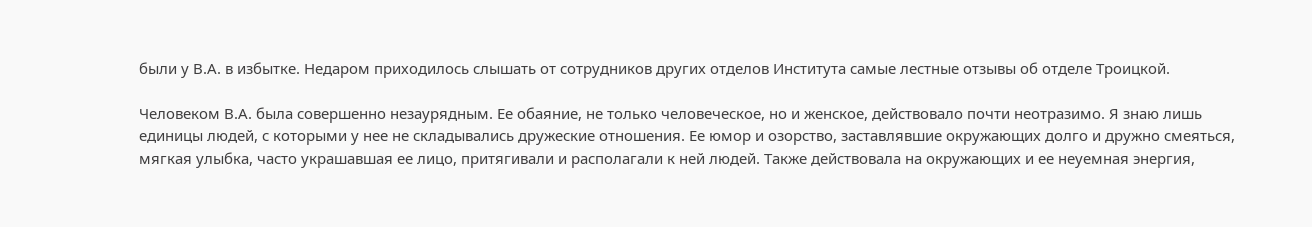были у В.А. в избытке. Недаром приходилось слышать от сотрудников других отделов Института самые лестные отзывы об отделе Троицкой.

Человеком В.А. была совершенно незаурядным. Ее обаяние, не только человеческое, но и женское, действовало почти неотразимо. Я знаю лишь единицы людей, с которыми у нее не складывались дружеские отношения. Ее юмор и озорство, заставлявшие окружающих долго и дружно смеяться, мягкая улыбка, часто украшавшая ее лицо, притягивали и располагали к ней людей. Также действовала на окружающих и ее неуемная энергия,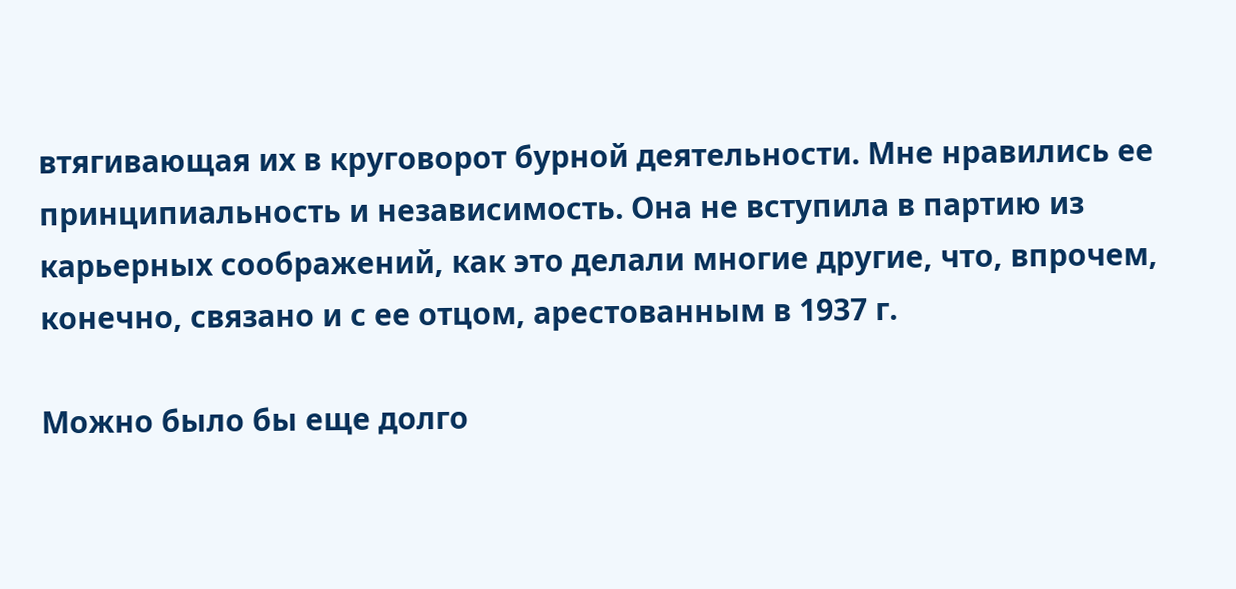втягивающая их в круговорот бурной деятельности. Мне нравились ее принципиальность и независимость. Она не вступила в партию из карьерных соображений, как это делали многие другие, что, впрочем, конечно, связано и с ее отцом, арестованным в 1937 г.

Можно было бы еще долго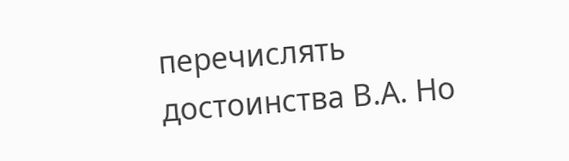перечислять достоинства В.А. Но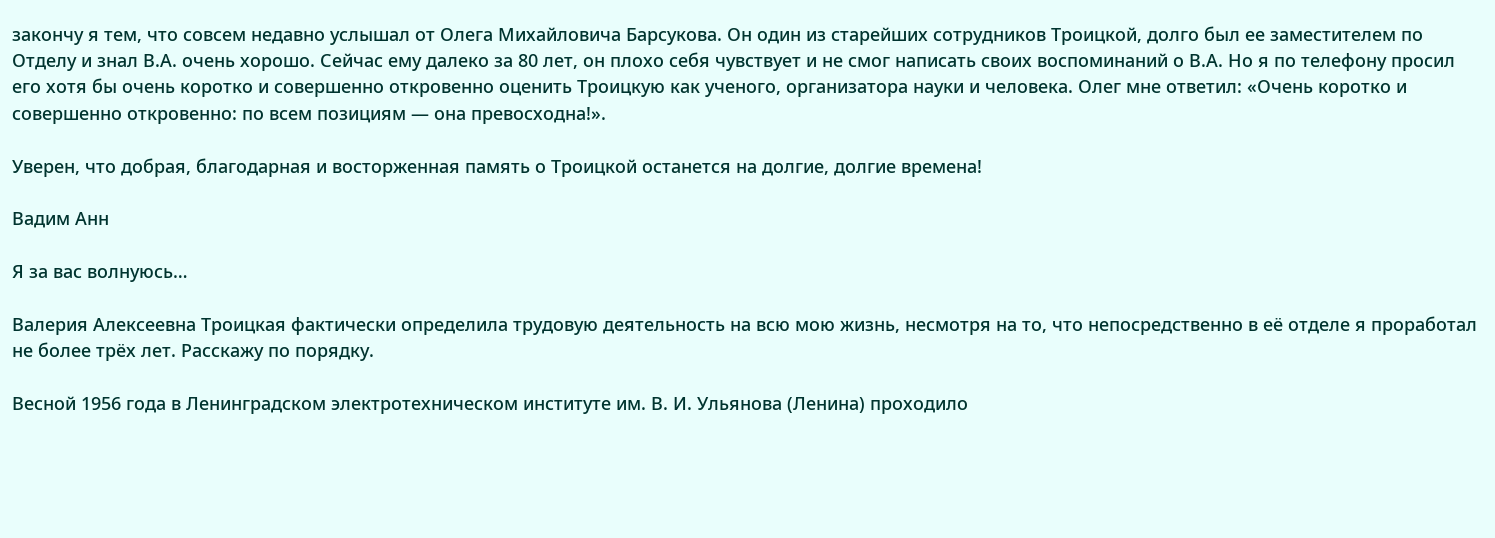закончу я тем, что совсем недавно услышал от Олега Михайловича Барсукова. Он один из старейших сотрудников Троицкой, долго был ее заместителем по Отделу и знал В.А. очень хорошо. Сейчас ему далеко за 80 лет, он плохо себя чувствует и не смог написать своих воспоминаний о В.А. Но я по телефону просил его хотя бы очень коротко и совершенно откровенно оценить Троицкую как ученого, организатора науки и человека. Олег мне ответил: «Очень коротко и совершенно откровенно: по всем позициям — она превосходна!».

Уверен, что добрая, благодарная и восторженная память о Троицкой останется на долгие, долгие времена!

Вадим Анн

Я за вас волнуюсь…

Валерия Алексеевна Троицкая фактически определила трудовую деятельность на всю мою жизнь, несмотря на то, что непосредственно в её отделе я проработал не более трёх лет. Расскажу по порядку.

Весной 1956 года в Ленинградском электротехническом институте им. В. И. Ульянова (Ленина) проходило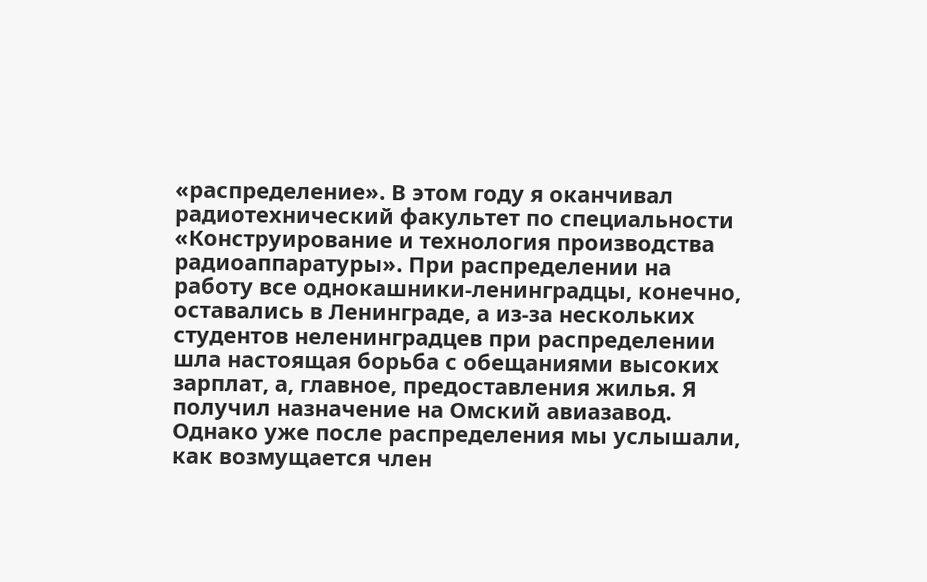«распределение». В этом году я оканчивал радиотехнический факультет по специальности «Конструирование и технология производства радиоаппаратуры». При распределении на работу все однокашники-ленинградцы, конечно, оставались в Ленинграде, а из-за нескольких студентов неленинградцев при распределении шла настоящая борьба с обещаниями высоких зарплат, а, главное, предоставления жилья. Я получил назначение на Омский авиазавод. Однако уже после распределения мы услышали, как возмущается член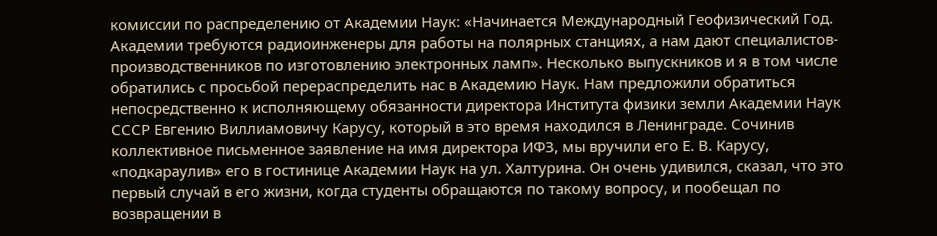комиссии по распределению от Академии Наук: «Начинается Международный Геофизический Год. Академии требуются радиоинженеры для работы на полярных станциях, а нам дают специалистов-производственников по изготовлению электронных ламп». Несколько выпускников и я в том числе обратились с просьбой перераспределить нас в Академию Наук. Нам предложили обратиться непосредственно к исполняющему обязанности директора Института физики земли Академии Наук СССР Евгению Виллиамовичу Карусу, который в это время находился в Ленинграде. Сочинив коллективное письменное заявление на имя директора ИФЗ, мы вручили его Е. В. Карусу, «подкараулив» его в гостинице Академии Наук на ул. Халтурина. Он очень удивился, сказал, что это первый случай в его жизни, когда студенты обращаются по такому вопросу, и пообещал по возвращении в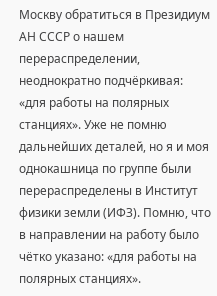Москву обратиться в Президиум АН СССР о нашем перераспределении, неоднократно подчёркивая: «для работы на полярных станциях». Уже не помню дальнейших деталей, но я и моя однокашница по группе были перераспределены в Институт физики земли (ИФЗ). Помню, что в направлении на работу было чётко указано: «для работы на полярных станциях».